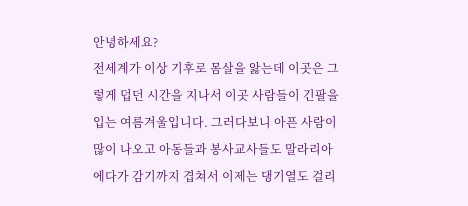안녕하세요?
전세계가 이상 기후로 몸살을 앓는데 이곳은 그렇게 덥던 시간을 지나서 이곳 사람들이 긴팔을 입는 여름겨울입니다. 그러다보니 아픈 사람이 많이 나오고 아동들과 봉사교사들도 말라리아에다가 감기까지 겹쳐서 이제는 댕기열도 걸리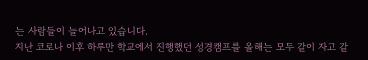는 사람들이 늘어나고 있습니다.
지난 코로나 이후 하루만 학교에서 진행했던 성경캠프를 올해는 모두 같이 자고 같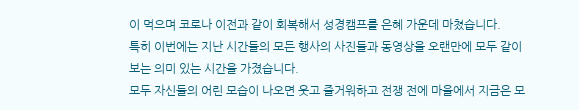이 먹으며 코로나 이전과 같이 회복해서 성경캠프를 은혜 가운데 마쳤습니다.
특히 이번에는 지난 시간들의 모든 행사의 사진들과 동영상을 오랜만에 모두 같이 보는 의미 있는 시간을 가졌습니다.
모두 자신들의 어린 모습이 나오면 웃고 즐거워하고 전쟁 전에 마을에서 지금은 모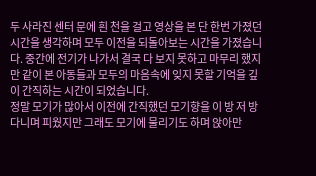두 사라진 센터 문에 흰 천을 걸고 영상을 본 단 한번 가졌던 시간을 생각하며 모두 이전을 되돌아보는 시간을 가졌습니다. 중간에 전기가 나가서 결국 다 보지 못하고 마무리 했지만 같이 본 아동들과 모두의 마음속에 잊지 못할 기억을 깊이 간직하는 시간이 되었습니다.
정말 모기가 많아서 이전에 간직했던 모기향을 이 방 저 방 다니며 피웠지만 그래도 모기에 물리기도 하며 앉아만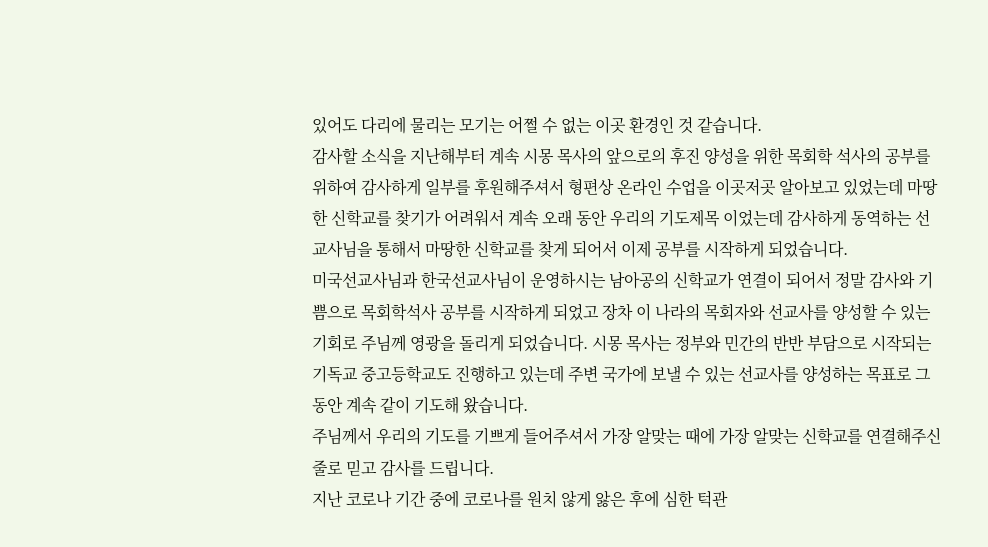있어도 다리에 물리는 모기는 어쩔 수 없는 이곳 환경인 것 같습니다.
감사할 소식을 지난해부터 계속 시몽 목사의 앞으로의 후진 양성을 위한 목회학 석사의 공부를 위하여 감사하게 일부를 후원해주셔서 형편상 온라인 수업을 이곳저곳 알아보고 있었는데 마땅한 신학교를 찾기가 어려워서 계속 오래 동안 우리의 기도제목 이었는데 감사하게 동역하는 선교사님을 통해서 마땅한 신학교를 찾게 되어서 이제 공부를 시작하게 되었습니다.
미국선교사님과 한국선교사님이 운영하시는 남아공의 신학교가 연결이 되어서 정말 감사와 기쁨으로 목회학석사 공부를 시작하게 되었고 장차 이 나라의 목회자와 선교사를 양성할 수 있는 기회로 주님께 영광을 돌리게 되었습니다. 시몽 목사는 정부와 민간의 반반 부담으로 시작되는 기독교 중고등학교도 진행하고 있는데 주변 국가에 보낼 수 있는 선교사를 양성하는 목표로 그동안 계속 같이 기도해 왔습니다.
주님께서 우리의 기도를 기쁘게 들어주셔서 가장 알맞는 때에 가장 알맞는 신학교를 연결해주신 줄로 믿고 감사를 드립니다.
지난 코로나 기간 중에 코로나를 원치 않게 앓은 후에 심한 턱관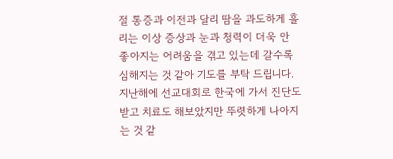절 통증과 이전과 달리 땀을 과도하게 흘리는 이상 증상과 눈과 청력이 더욱 안 좋아지는 어려움을 겪고 있는데 갈수록 심해지는 것 같아 기도를 부탁 드립니다.
지난해에 선교대회로 한국에 가서 진단도 받고 치료도 해보았지만 뚜렷하게 나아지는 것 같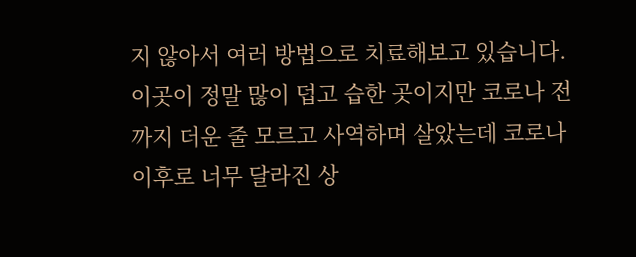지 않아서 여러 방법으로 치료해보고 있습니다. 이곳이 정말 많이 덥고 습한 곳이지만 코로나 전까지 더운 줄 모르고 사역하며 살았는데 코로나 이후로 너무 달라진 상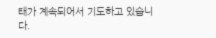태가 계속되어서 기도하고 있습니다.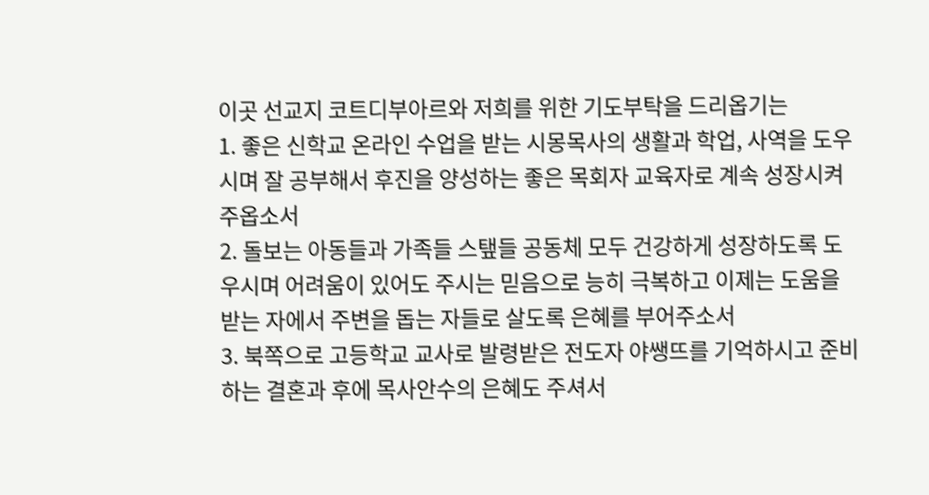이곳 선교지 코트디부아르와 저희를 위한 기도부탁을 드리옵기는
1. 좋은 신학교 온라인 수업을 받는 시몽목사의 생활과 학업, 사역을 도우시며 잘 공부해서 후진을 양성하는 좋은 목회자 교육자로 계속 성장시켜 주옵소서
2. 돌보는 아동들과 가족들 스탶들 공동체 모두 건강하게 성장하도록 도우시며 어려움이 있어도 주시는 믿음으로 능히 극복하고 이제는 도움을 받는 자에서 주변을 돕는 자들로 살도록 은혜를 부어주소서
3. 북쪽으로 고등학교 교사로 발령받은 전도자 야쌩뜨를 기억하시고 준비하는 결혼과 후에 목사안수의 은혜도 주셔서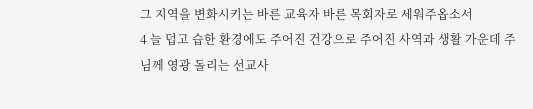그 지역을 변화시키는 바른 교육자 바른 목회자로 세워주옵소서
4 늘 덥고 습한 환경에도 주어진 건강으로 주어진 사역과 생활 가운데 주님께 영광 돌리는 선교사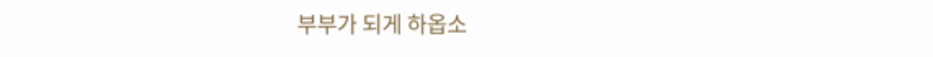부부가 되게 하옵소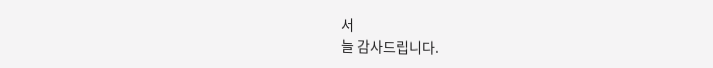서
늘 감사드립니다.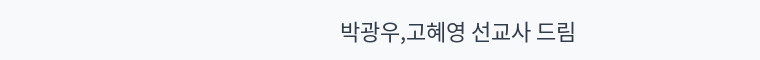박광우,고혜영 선교사 드림